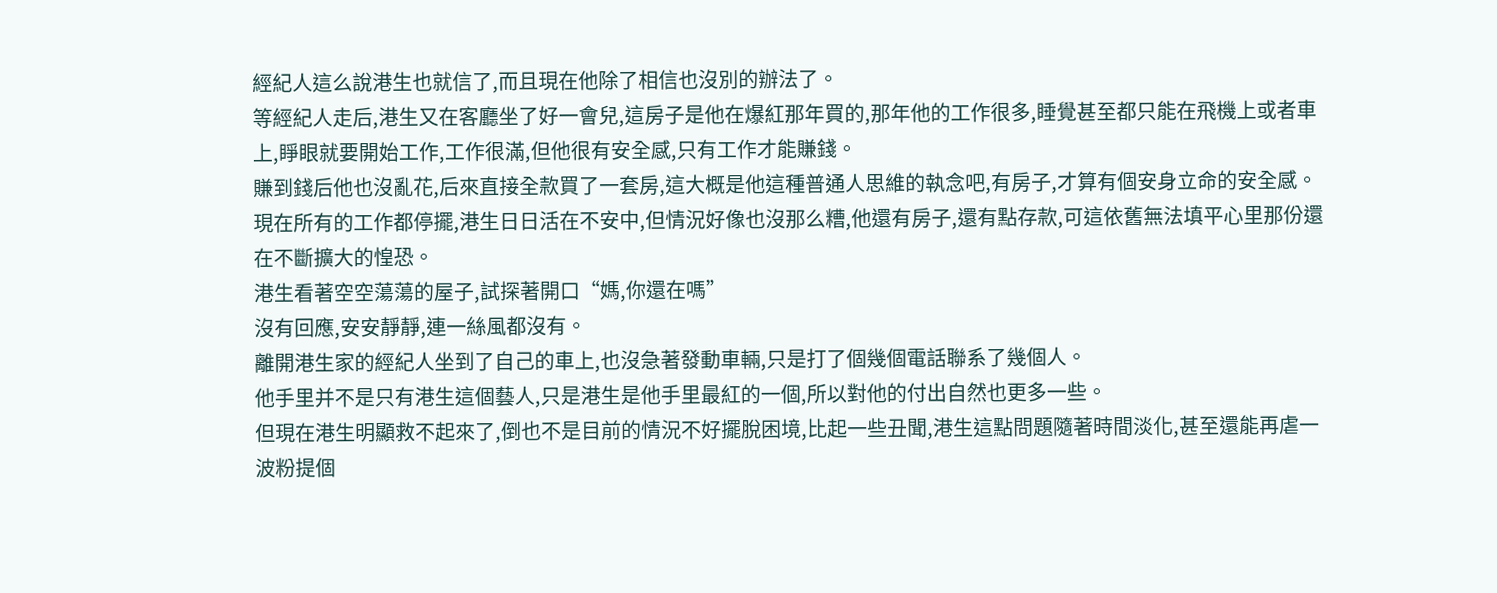經紀人這么說港生也就信了,而且現在他除了相信也沒別的辦法了。
等經紀人走后,港生又在客廳坐了好一會兒,這房子是他在爆紅那年買的,那年他的工作很多,睡覺甚至都只能在飛機上或者車上,睜眼就要開始工作,工作很滿,但他很有安全感,只有工作才能賺錢。
賺到錢后他也沒亂花,后來直接全款買了一套房,這大概是他這種普通人思維的執念吧,有房子,才算有個安身立命的安全感。
現在所有的工作都停擺,港生日日活在不安中,但情況好像也沒那么糟,他還有房子,還有點存款,可這依舊無法填平心里那份還在不斷擴大的惶恐。
港生看著空空蕩蕩的屋子,試探著開口“媽,你還在嗎”
沒有回應,安安靜靜,連一絲風都沒有。
離開港生家的經紀人坐到了自己的車上,也沒急著發動車輛,只是打了個幾個電話聯系了幾個人。
他手里并不是只有港生這個藝人,只是港生是他手里最紅的一個,所以對他的付出自然也更多一些。
但現在港生明顯救不起來了,倒也不是目前的情況不好擺脫困境,比起一些丑聞,港生這點問題隨著時間淡化,甚至還能再虐一波粉提個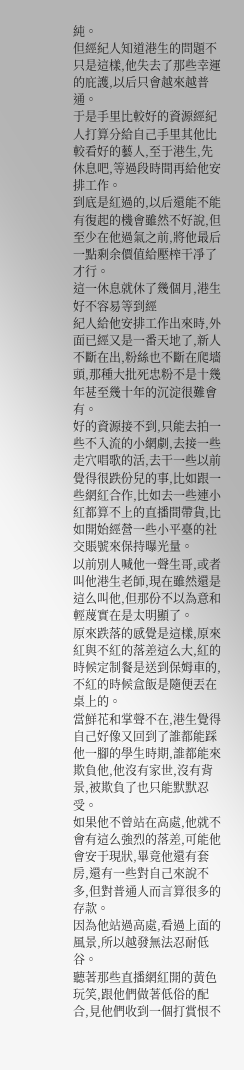純。
但經紀人知道港生的問題不只是這樣,他失去了那些幸運的庇護,以后只會越來越普通。
于是手里比較好的資源經紀人打算分給自己手里其他比較看好的藝人,至于港生,先休息吧,等過段時間再給他安排工作。
到底是紅過的,以后還能不能有復起的機會雖然不好說,但至少在他過氣之前,將他最后一點剩余價值給壓榨干凈了才行。
這一休息就休了幾個月,港生好不容易等到經
紀人給他安排工作出來時,外面已經又是一番天地了,新人不斷在出,粉絲也不斷在爬墻頭,那種大批死忠粉不是十幾年甚至幾十年的沉淀很難會有。
好的資源接不到,只能去拍一些不入流的小網劇,去接一些走穴唱歌的活,去干一些以前覺得很跌份兒的事,比如跟一些網紅合作,比如去一些連小紅都算不上的直播間帶貨,比如開始經營一些小平臺的社交賬號來保持曝光量。
以前別人喊他一聲生哥,或者叫他港生老師,現在雖然還是這么叫他,但那份不以為意和輕蔑實在是太明顯了。
原來跌落的感覺是這樣,原來紅與不紅的落差這么大,紅的時候定制餐是送到保姆車的,不紅的時候盒飯是隨便丟在桌上的。
當鮮花和掌聲不在,港生覺得自己好像又回到了誰都能踩他一腳的學生時期,誰都能來欺負他,他沒有家世,沒有背景,被欺負了也只能默默忍受。
如果他不曾站在高處,他就不會有這么強烈的落差,可能他會安于現狀,畢竟他還有套房,還有一些對自己來說不多,但對普通人而言算很多的存款。
因為他站過高處,看過上面的風景,所以越發無法忍耐低谷。
聽著那些直播網紅開的黃色玩笑,跟他們做著低俗的配合,見他們收到一個打賞恨不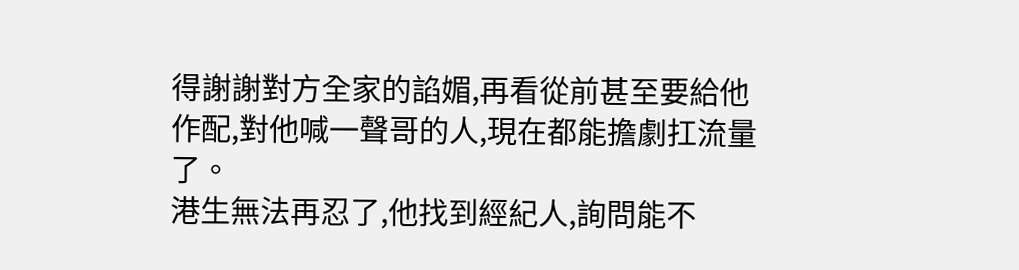得謝謝對方全家的諂媚,再看從前甚至要給他作配,對他喊一聲哥的人,現在都能擔劇扛流量了。
港生無法再忍了,他找到經紀人,詢問能不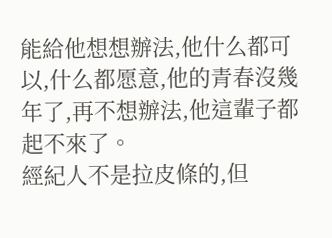能給他想想辦法,他什么都可以,什么都愿意,他的青春沒幾年了,再不想辦法,他這輩子都起不來了。
經紀人不是拉皮條的,但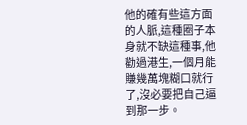他的確有些這方面的人脈,這種圈子本身就不缺這種事,他勸過港生,一個月能賺幾萬塊糊口就行了,沒必要把自己逼到那一步。